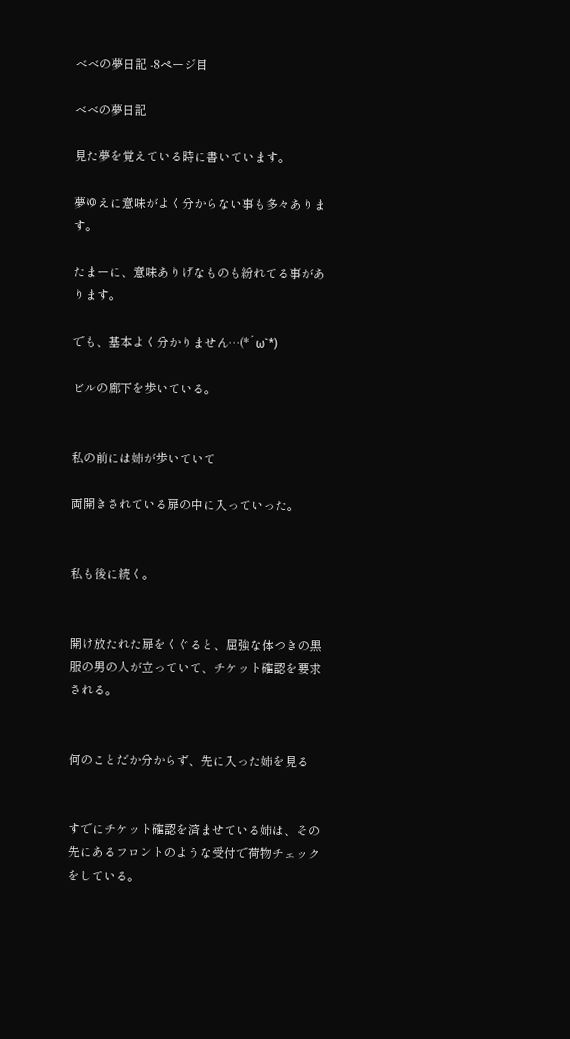べべの夢日記 -8ページ目

べべの夢日記

見た夢を覚えている時に書いています。

夢ゆえに意味がよく分からない事も多々あります。

たまーに、意味ありげなものも紛れてる事があります。

でも、基本よく分かりません…(*´ω`*)

ビルの廊下を歩いている。


私の前には姉が歩いていて

両開きされている扉の中に入っていった。


私も後に続く。


開け放たれた扉をくぐると、屈強な体つきの黒服の男の人が立っていて、チケット確認を要求される。


何のことだか分からず、先に入った姉を見る


すでにチケット確認を済ませている姉は、その先にあるフロントのような受付で荷物チェックをしている。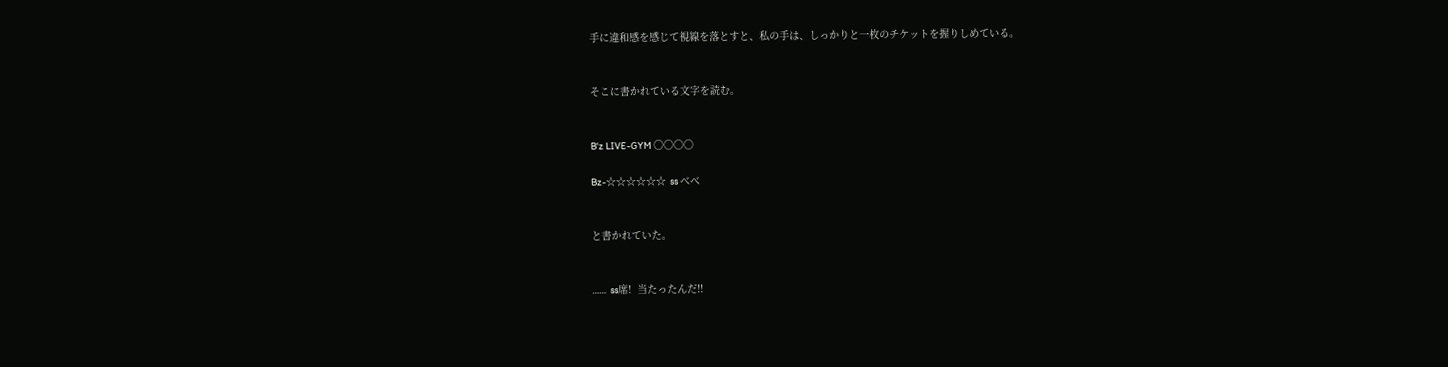手に違和感を感じて視線を落とすと、私の手は、しっかりと一枚のチケットを握りしめている。


そこに書かれている文字を読む。


B'z LIVE-GYM 〇〇〇〇

Bz-☆☆☆☆☆☆  ss べべ


と書かれていた。


……  ss席!  当たったんだ!!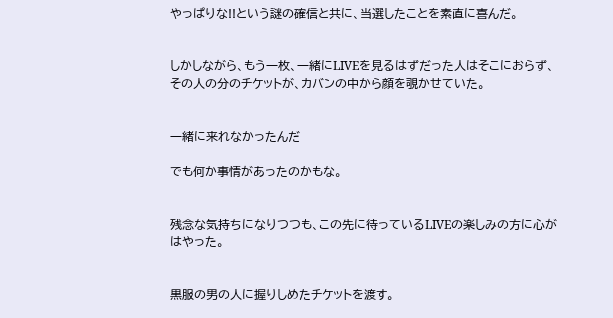やっぱりな!!という謎の確信と共に、当選したことを素直に喜んだ。


しかしながら、もう一枚、一緒にLIVEを見るはずだった人はそこにおらず、その人の分のチケットが、カバンの中から顔を覗かせていた。


一緒に来れなかったんだ

でも何か事情があったのかもな。


残念な気持ちになりつつも、この先に待っているLIVEの楽しみの方に心がはやった。


黒服の男の人に握りしめたチケットを渡す。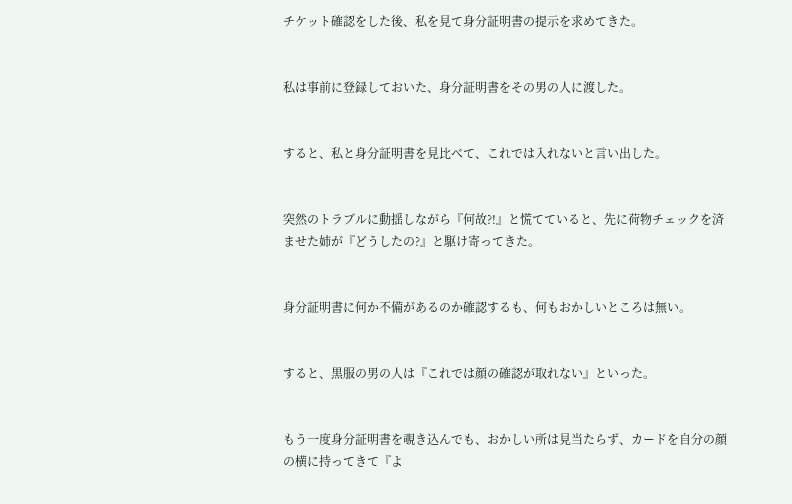チケット確認をした後、私を見て身分証明書の提示を求めてきた。


私は事前に登録しておいた、身分証明書をその男の人に渡した。


すると、私と身分証明書を見比べて、これでは入れないと言い出した。


突然のトラブルに動揺しながら『何故?!』と慌てていると、先に荷物チェックを済ませた姉が『どうしたの?』と駆け寄ってきた。


身分証明書に何か不備があるのか確認するも、何もおかしいところは無い。


すると、黒服の男の人は『これでは顔の確認が取れない』といった。


もう一度身分証明書を覗き込んでも、おかしい所は見当たらず、カードを自分の顔の横に持ってきて『よ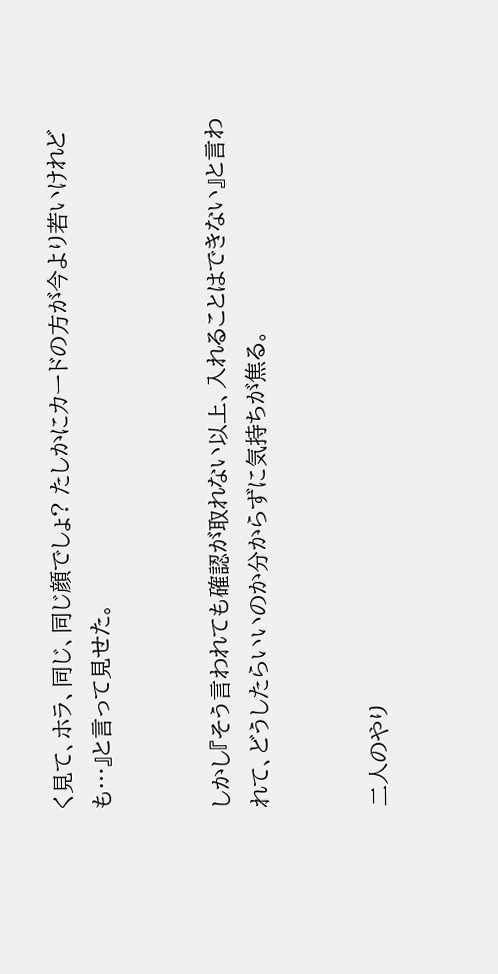く見て、ホラ、同じ、同じ顔でしょ? たしかにカードの方が今より若いけれども…』と言って見せた。


しかし『そう言われても確認が取れない以上、入れることはできない』と言われて、どうしたらいいのか分からずに気持ちが焦る。


二人のやり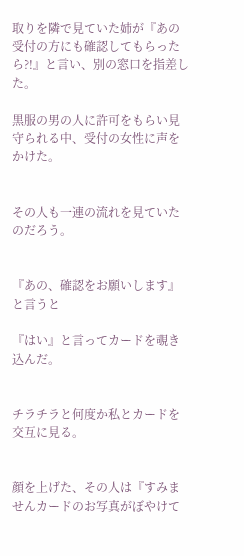取りを隣で見ていた姉が『あの受付の方にも確認してもらったら?!』と言い、別の窓口を指差した。

黒服の男の人に許可をもらい見守られる中、受付の女性に声をかけた。


その人も一連の流れを見ていたのだろう。


『あの、確認をお願いします』と言うと

『はい』と言ってカードを覗き込んだ。


チラチラと何度か私とカードを交互に見る。


顔を上げた、その人は『すみませんカードのお写真がぼやけて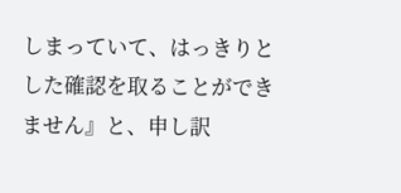しまっていて、はっきりとした確認を取ることができません』と、申し訳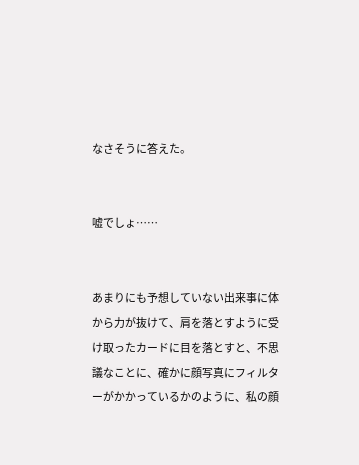なさそうに答えた。


嘘でしょ……


あまりにも予想していない出来事に体から力が抜けて、肩を落とすように受け取ったカードに目を落とすと、不思議なことに、確かに顔写真にフィルターがかかっているかのように、私の顔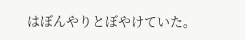はぼんやりとぼやけていた。